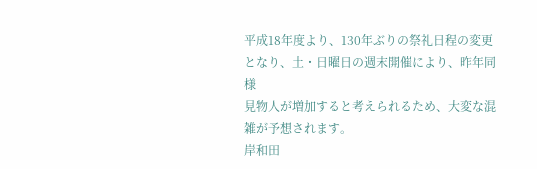平成18年度より、130年ぶりの祭礼日程の変更となり、土・日曜日の週末開催により、昨年同様
見物人が増加すると考えられるため、大変な混雑が予想されます。
岸和田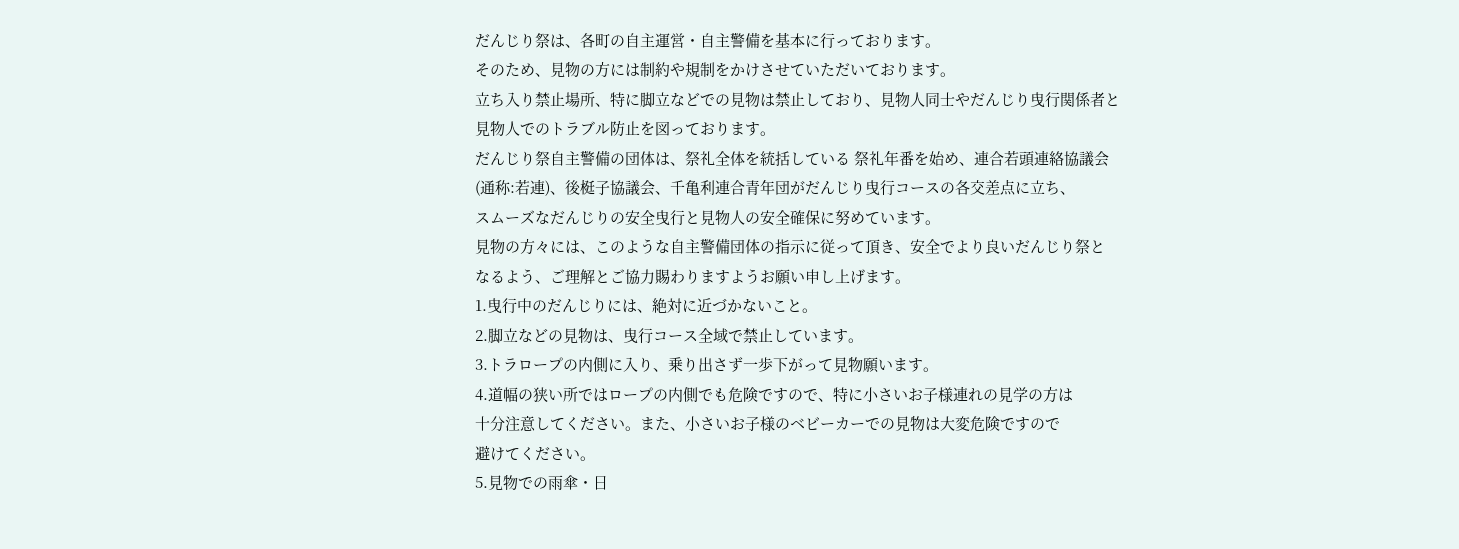だんじり祭は、各町の自主運営・自主警備を基本に行っております。
そのため、見物の方には制約や規制をかけさせていただいております。
立ち入り禁止場所、特に脚立などでの見物は禁止しており、見物人同士やだんじり曳行関係者と
見物人でのトラブル防止を図っております。
だんじり祭自主警備の団体は、祭礼全体を統括している 祭礼年番を始め、連合若頭連絡協議会
(通称:若連)、後梃子協議会、千亀利連合青年団がだんじり曳行コースの各交差点に立ち、
スムーズなだんじりの安全曳行と見物人の安全確保に努めています。
見物の方々には、このような自主警備団体の指示に従って頂き、安全でより良いだんじり祭と
なるよう、ご理解とご協力賜わりますようお願い申し上げます。
1.曳行中のだんじりには、絶対に近づかないこと。
2.脚立などの見物は、曳行コース全域で禁止しています。
3.トラロープの内側に入り、乗り出さず一歩下がって見物願います。
4.道幅の狭い所ではロープの内側でも危険ですので、特に小さいお子様連れの見学の方は
十分注意してください。また、小さいお子様のベビーカーでの見物は大変危険ですので
避けてください。
5.見物での雨傘・日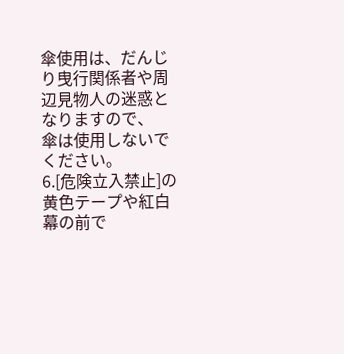傘使用は、だんじり曳行関係者や周辺見物人の迷惑となりますので、
傘は使用しないでください。
6.[危険立入禁止]の黄色テープや紅白幕の前で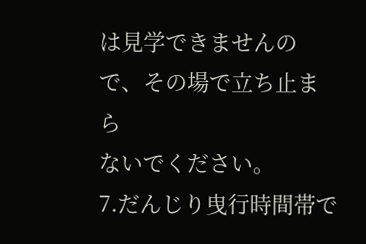は見学できませんので、その場で立ち止まら
ないでください。
7.だんじり曳行時間帯で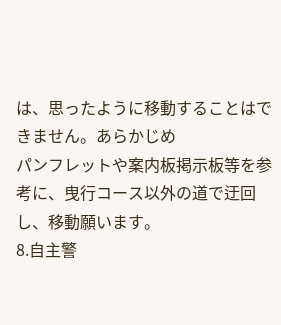は、思ったように移動することはできません。あらかじめ
パンフレットや案内板掲示板等を参考に、曳行コース以外の道で迂回し、移動願います。
8.自主警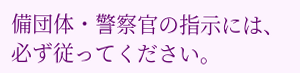備団体・警察官の指示には、必ず従ってください。